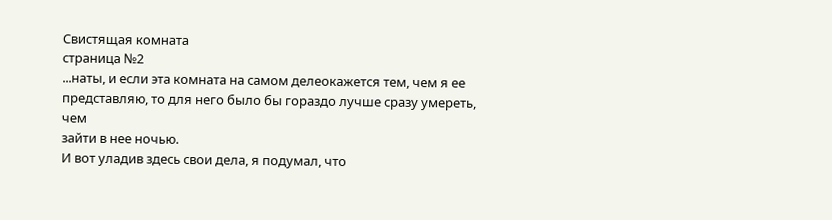Свистящая комната
страница №2
...наты, и если эта комната на самом делеокажется тем, чем я ее представляю, то для него было бы гораздо лучше сразу умереть, чем
зайти в нее ночью.
И вот уладив здесь свои дела, я подумал, что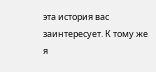эта история вас заинтересует. К тому же я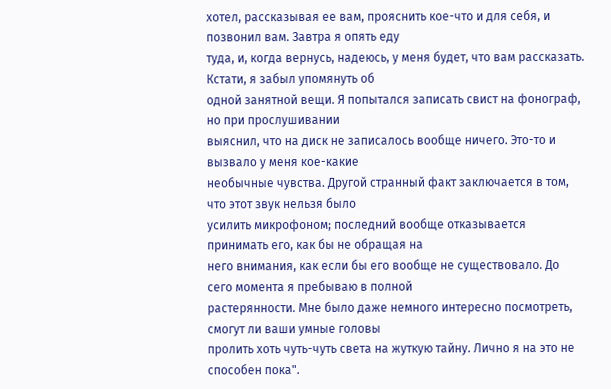хотел, рассказывая ее вам, прояснить кое-что и для себя, и позвонил вам. Завтра я опять еду
туда, и, когда вернусь, надеюсь, у меня будет, что вам рассказать. Кстати, я забыл упомянуть об
одной занятной вещи. Я попытался записать свист на фонограф, но при прослушивании
выяснил, что на диск не записалось вообще ничего. Это-то и вызвало у меня кое-какие
необычные чувства. Другой странный факт заключается в том, что этот звук нельзя было
усилить микрофоном; последний вообще отказывается принимать его, как бы не обращая на
него внимания, как если бы его вообще не существовало. До сего момента я пребываю в полной
растерянности. Мне было даже немного интересно посмотреть, смогут ли ваши умные головы
пролить хоть чуть-чуть света на жуткую тайну. Лично я на это не способен пока".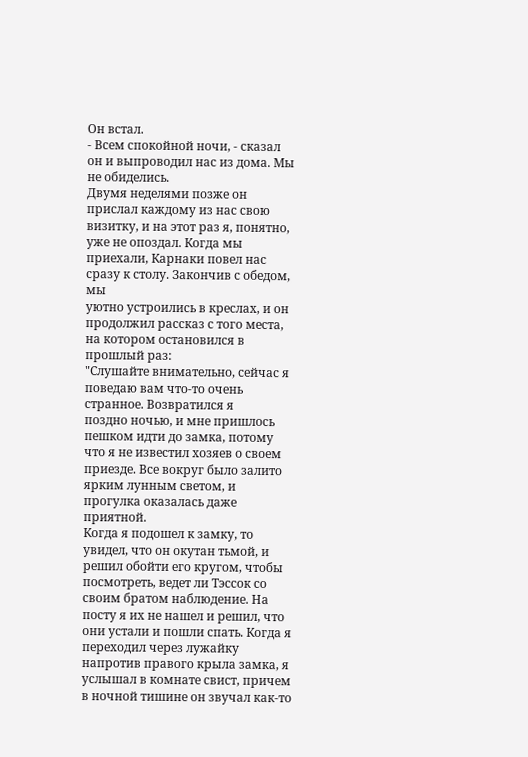Он встал.
- Всем спокойной ночи, - сказал он и выпроводил нас из дома. Мы не обиделись.
Двумя неделями позже он прислал каждому из нас свою визитку, и на этот раз я, понятно,
уже не опоздал. Когда мы приехали, Карнаки повел нас сразу к столу. Закончив с обедом, мы
уютно устроились в креслах, и он продолжил рассказ с того места, на котором остановился в
прошлый раз:
"Слушайте внимательно, сейчас я поведаю вам что-то очень странное. Возвратился я
поздно ночью, и мне пришлось пешком идти до замка, потому что я не известил хозяев о своем
приезде. Все вокруг было залито ярким лунным светом, и прогулка оказалась даже приятной.
Когда я подошел к замку, то увидел, что он окутан тьмой, и решил обойти его кругом, чтобы
посмотреть, ведет ли Тэссок со своим братом наблюдение. На посту я их не нашел и решил, что
они устали и пошли спать. Когда я переходил через лужайку напротив правого крыла замка, я
услышал в комнате свист, причем в ночной тишине он звучал как-то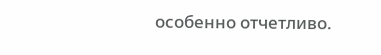особенно отчетливо.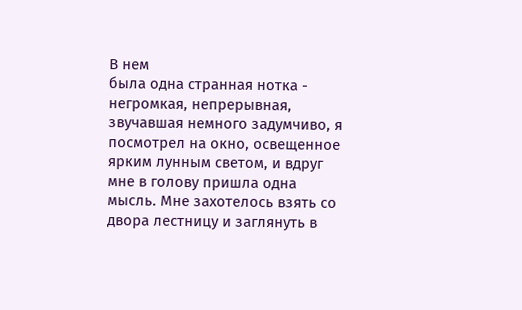В нем
была одна странная нотка - негромкая, непрерывная, звучавшая немного задумчиво, я
посмотрел на окно, освещенное ярким лунным светом, и вдруг мне в голову пришла одна
мысль. Мне захотелось взять со двора лестницу и заглянуть в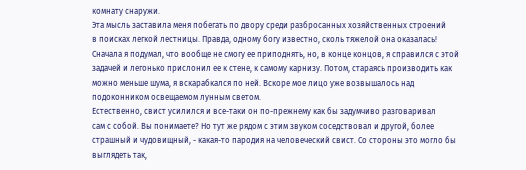комнату снаружи.
Эта мысль заставила меня побегать по двору среди разбросанных хозяйственных строений
в поисках легкой лестницы. Правда, одному богу известно, сколь тяжелой она оказалась!
Сначала я подумал, что вообще не смогу ее приподнять, но, в конце концов, я справился с этой
задачей и легонько прислонил ее к стене, к самому карнизу. Потом, стараясь производить как
можно меньше шума, я вскарабкался по ней. Вскоре мое лицо уже возвышалось над
подоконником освещаемом лунным светом.
Естественно, свист усилился и все-таки он по-прежнему как бы задумчиво разговаривал
сам с собой. Вы понимаете? Но тут же рядом с этим звуком соседствовал и другой, более
страшный и чудовищный, - какая-то пародия на человеческий свист. Со стороны это могло бы
выглядеть так,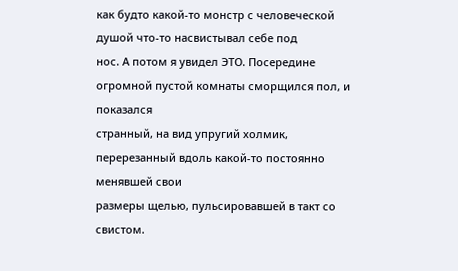как будто какой-то монстр с человеческой душой что-то насвистывал себе под
нос. А потом я увидел ЭТО. Посередине огромной пустой комнаты сморщился пол, и показался
странный, на вид упругий холмик, перерезанный вдоль какой-то постоянно менявшей свои
размеры щелью, пульсировавшей в такт со свистом.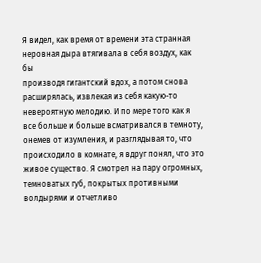Я видел, как время от времени эта странная неровная дыра втягивала в себя воздух, как бы
производя гигантский вдох, а потом снова расширялась, извлекая из себя какую-то
невероятную мелодию. И по мере того как я все больше и больше всматривался в темноту,
онемев от изумления, и разглядывая то, что происходило в комнате, я вдруг понял, что это
живое существо. Я смотрел на пару огромных, темноватых губ, покрытых противными
волдырями и отчетливо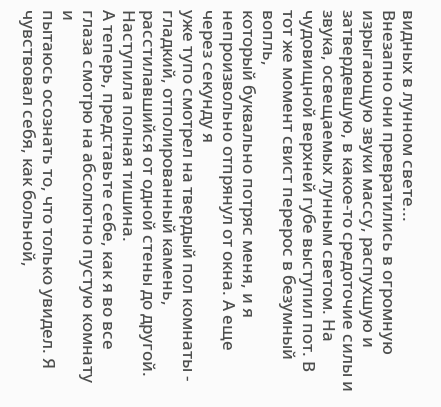видных в лунном свете...
Внезапно они превратились в огромную изрыгающую звуки массу, распухшую и
затвердевшую, в какое-то средоточие силы и звука, освещаемых лунным светом. На
чудовищной верхней губе выступил пот. В тот же момент свист перерос в безумный вопль,
который буквально потряс меня, и я непроизвольно отпрянул от окна. А еще через секунду я
уже тупо смотрел на твердый пол комнаты - гладкий, отполированный камень,
расстилавшийся от одной стены до другой. Наступила полная тишина.
А теперь, представьте себе, как я во все глаза смотрю на абсолютно пустую комнату и
пытаюсь осознать то, что только увидел. Я чувствовал себя, как больной,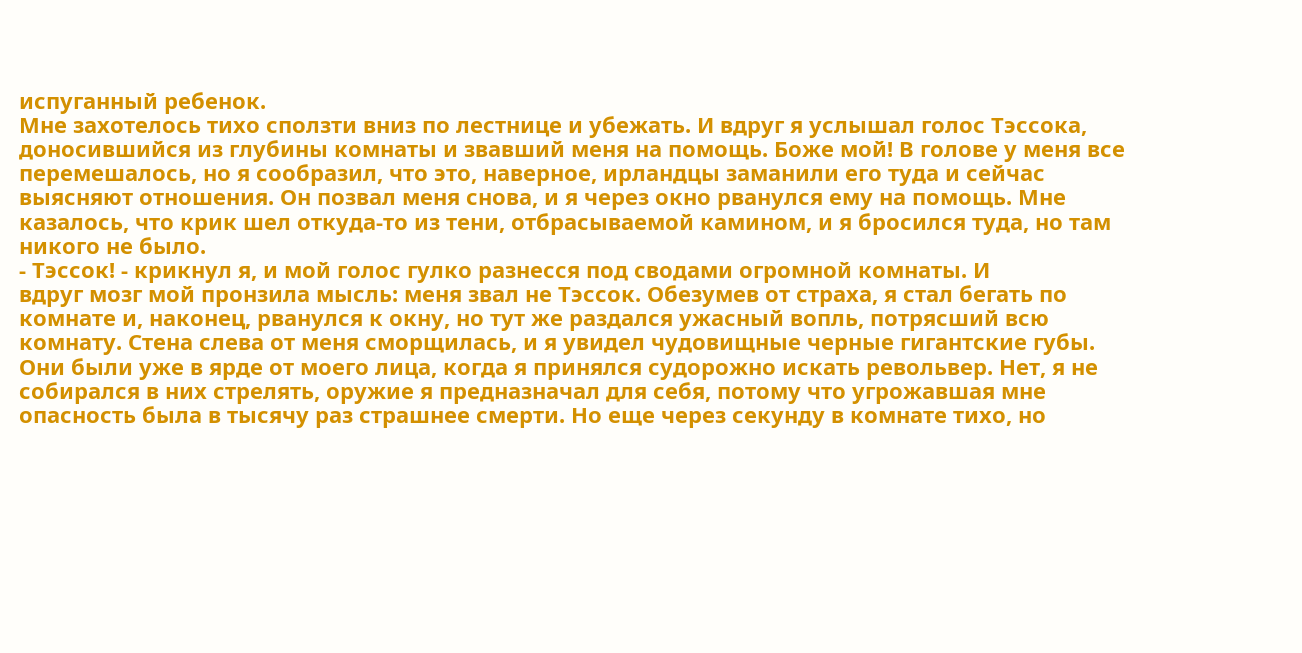испуганный ребенок.
Мне захотелось тихо сползти вниз по лестнице и убежать. И вдруг я услышал голос Тэссока,
доносившийся из глубины комнаты и звавший меня на помощь. Боже мой! В голове у меня все
перемешалось, но я сообразил, что это, наверное, ирландцы заманили его туда и сейчас
выясняют отношения. Он позвал меня снова, и я через окно рванулся ему на помощь. Мне
казалось, что крик шел откуда-то из тени, отбрасываемой камином, и я бросился туда, но там
никого не было.
- Тэссок! - крикнул я, и мой голос гулко разнесся под сводами огромной комнаты. И
вдруг мозг мой пронзила мысль: меня звал не Тэссок. Обезумев от страха, я стал бегать по
комнате и, наконец, рванулся к окну, но тут же раздался ужасный вопль, потрясший всю
комнату. Стена слева от меня сморщилась, и я увидел чудовищные черные гигантские губы.
Они были уже в ярде от моего лица, когда я принялся судорожно искать револьвер. Нет, я не
собирался в них стрелять, оружие я предназначал для себя, потому что угрожавшая мне
опасность была в тысячу раз страшнее смерти. Но еще через секунду в комнате тихо, но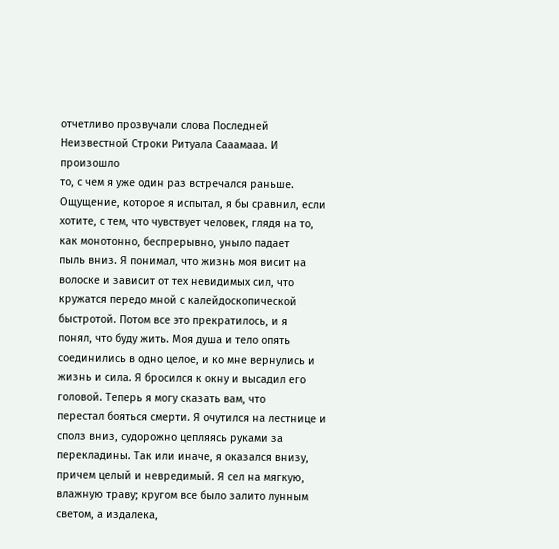отчетливо прозвучали слова Последней Неизвестной Строки Ритуала Сааамааа. И произошло
то, с чем я уже один раз встречался раньше. Ощущение, которое я испытал, я бы сравнил, если
хотите, с тем, что чувствует человек, глядя на то, как монотонно, беспрерывно, уныло падает
пыль вниз. Я понимал, что жизнь моя висит на волоске и зависит от тех невидимых сил, что
кружатся передо мной с калейдоскопической быстротой. Потом все это прекратилось, и я
понял, что буду жить. Моя душа и тело опять соединились в одно целое, и ко мне вернулись и
жизнь и сила. Я бросился к окну и высадил его головой. Теперь я могу сказать вам, что
перестал бояться смерти. Я очутился на лестнице и сполз вниз, судорожно цепляясь руками за
перекладины. Так или иначе, я оказался внизу, причем целый и невредимый. Я сел на мягкую,
влажную траву; кругом все было залито лунным светом, а издалека,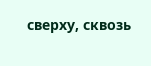сверху, сквозь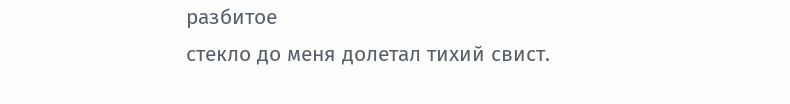разбитое
стекло до меня долетал тихий свист.